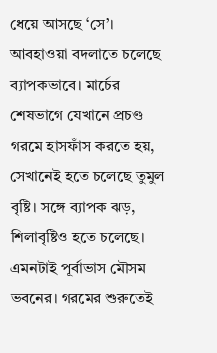ধেয়ে আসছে ‘সে’। আবহাওয়া বদলাতে চলেছে ব্যাপকভাবে। মার্চের শেষভাগে যেখানে প্রচণ্ড গরমে হাসফাঁস করতে হয়, সেখানেই হতে চলেছে তুমুল বৃষ্টি। সঙ্গে ব্যাপক ঝড়, শিলাবৃষ্টিও হতে চলেছে। এমনটাই পূর্বাভাস মৌসম ভবনের। গরমের শুরুতেই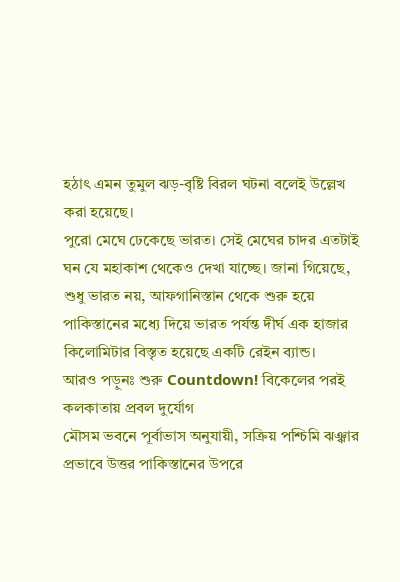হঠাৎ এমন তুমুল ঝড়-বৃষ্টি বিরল ঘটনা বলেই উল্লেখ করা হয়েছে।
পুরো মেঘে ঢেকেছে ভারত। সেই মেঘের চাদর এতটাই ঘন যে মহাকাশ থেকেও দেখা যাচ্ছে। জানা গিয়েছে, শুধু ভারত নয়, আফগানিস্তান থেকে শুরু হয়ে পাকিস্তানের মধ্যে দিয়ে ভারত পর্যন্ত দীর্ঘ এক হাজার কিলোমিটার বিস্তৃত হয়েছে একটি রেইন ব্যান্ড।
আরও পড়ুনঃ শুরু Countdown! বিকেলের পরই কলকাতায় প্রবল দুর্যোগ
মৌসম ভবনে পূর্বাভাস অনুযায়ী, সক্রিয় পশ্চিমি ঝঞ্ঝার প্রভাবে উত্তর পাকিস্তানের উপরে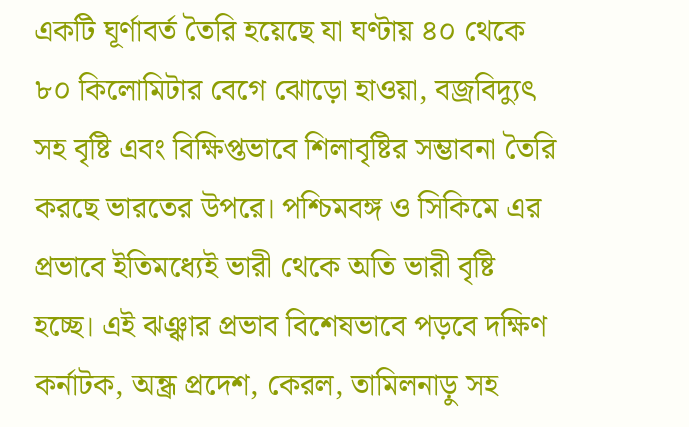একটি ঘূর্ণাবর্ত তৈরি হয়েছে যা ঘণ্টায় ৪০ থেকে ৮০ কিলোমিটার বেগে ঝোড়ো হাওয়া, বজ্রবিদ্যুৎ সহ বৃষ্টি এবং বিক্ষিপ্তভাবে শিলাবৃষ্টির সম্ভাবনা তৈরি করছে ভারতের উপরে। পশ্চিমবঙ্গ ও সিকিমে এর প্রভাবে ইতিমধ্যেই ভারী থেকে অতি ভারী বৃষ্টি হচ্ছে। এই ঝঞ্ঝার প্রভাব বিশেষভাবে পড়বে দক্ষিণ কর্নাটক, অন্ধ্র প্রদেশ, কেরল, তামিলনাড়ু সহ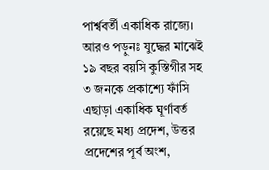পার্শ্ববর্তী একাধিক রাজ্যে।
আরও পড়ুনঃ যুদ্ধের মাঝেই ১৯ বছর বয়সি কুস্তিগীর সহ ৩ জনকে প্রকাশ্যে ফাঁসি
এছাড়া একাধিক ঘূর্ণাবর্ত রয়েছে মধ্য প্রদেশ, উত্তর প্রদেশের পূর্ব অংশ,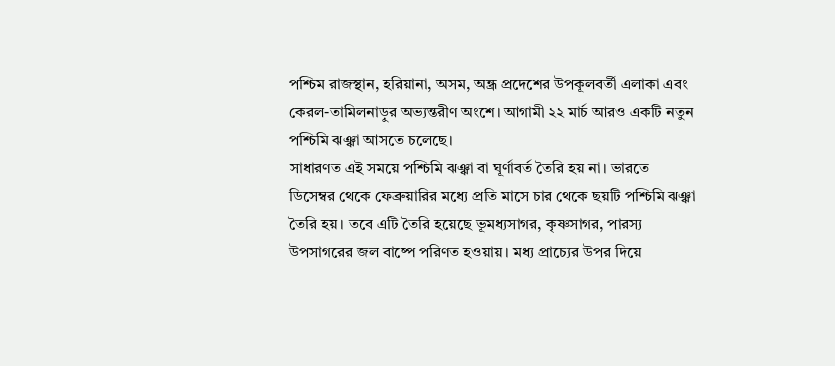পশ্চিম রাজস্থান, হরিয়ানা, অসম, অন্ধ্র প্রদেশের উপকূলবর্তী এলাকা এবং কেরল-তামিলনাড়ুর অভ্যন্তরীণ অংশে। আগামী ২২ মার্চ আরও একটি নতুন পশ্চিমি ঝঞ্ঝা আসতে চলেছে।
সাধারণত এই সময়ে পশ্চিমি ঝঞ্ঝা বা ঘূর্ণাবর্ত তৈরি হয় না। ভারতে ডিসেম্বর থেকে ফেব্রুয়ারির মধ্যে প্রতি মাসে চার থেকে ছয়টি পশ্চিমি ঝঞ্ঝা তৈরি হয়। তবে এটি তৈরি হয়েছে ভূমধ্যসাগর, কৃষ্ণসাগর, পারস্য উপসাগরের জল বাষ্পে পরিণত হওয়ায়। মধ্য প্রাচ্যের উপর দিয়ে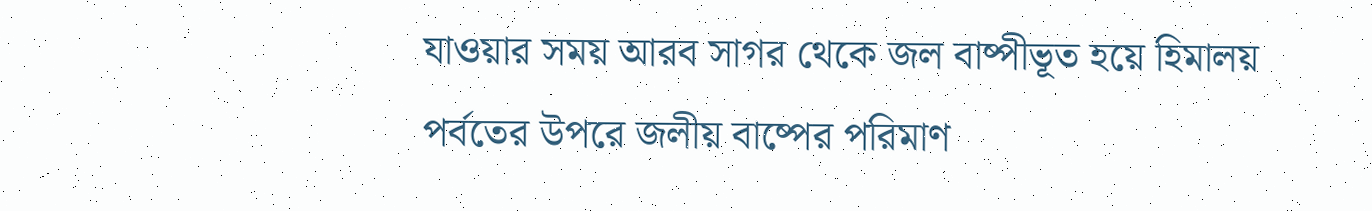যাওয়ার সময় আরব সাগর থেকে জল বাষ্পীভূত হয়ে হিমালয় পর্বতের উপরে জলীয় বাষ্পের পরিমাণ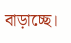বাড়াচ্ছে।